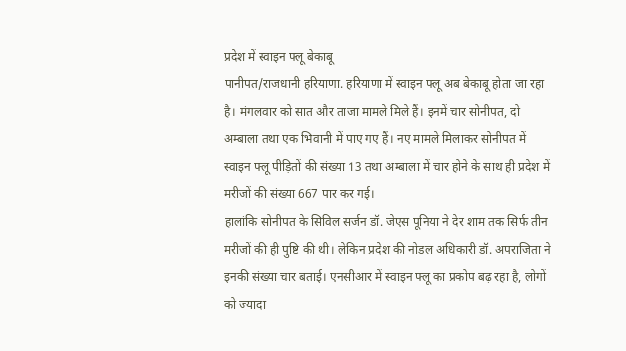प्रदेश में स्वाइन फ्लू बेकाबू
पानीपत/राजधानी हरियाणा. हरियाणा में स्वाइन फ्लू अब बेकाबू होता जा रहा है। मंगलवार को सात और ताजा मामले मिले हैं। इनमें चार सोनीपत, दो अम्बाला तथा एक भिवानी में पाए गए हैं। नए मामले मिलाकर सोनीपत में स्वाइन फ्लू पीड़ितों की संख्या 13 तथा अम्बाला में चार होने के साथ ही प्रदेश में मरीजों की संख्या 667 पार कर गई।
हालांकि सोनीपत के सिविल सर्जन डॉ. जेएस पूनिया ने देर शाम तक सिर्फ तीन मरीजों की ही पुष्टि की थी। लेकिन प्रदेश की नोडल अधिकारी डॉ. अपराजिता ने इनकी संख्या चार बताई। एनसीआर में स्वाइन फ्लू का प्रकोप बढ़ रहा है, लोगों को ज्यादा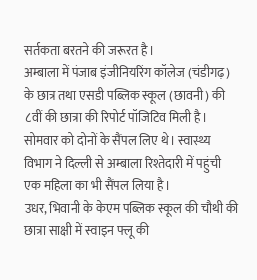सर्तकता बरतने की जरूरत है।
अम्बाला में पंजाब इंजीनियरिंग कॉलेज (चंडीगढ़) के छात्र तथा एसडी पब्लिक स्कूल (छावनी) की ८वीं की छात्रा की रिपोर्ट पॉजिटिव मिली है। सोमवार को दोनों के सैंपल लिए थे। स्वास्थ्य विभाग ने दिल्ली से अम्बाला रिश्तेदारी में पहुंची एक महिला का भी सैंपल लिया है।
उधर, भिवानी के केएम पब्लिक स्कूल की चौथी की छात्रा साक्षी में स्वाइन फ्लू की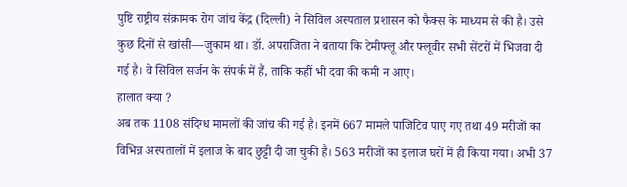पुष्टि राष्ट्रीय संक्रामक रोग जांच केंद्र (दिल्ली) ने सिविल अस्पताल प्रशासन को फैक्स के माध्यम से की है। उसे कुछ दिनों से खांसी—जुकाम था। डॉ. अपराजिता ने बताया कि टेमीफ्लू और फ्लूवीर सभी सेंटरों में भिजवा दी गई है। वे सिविल सर्जन के संपर्क में हैं, ताकि कहीं भी दवा की कमी न आए।
हालात क्या ?
अब तक 1108 संदिग्ध मामलों की जांच की गई है। इनमें 667 मामले पाजिटिव पाए गए तथा 49 मरीजों का विभिन्न अस्पतालों में इलाज के बाद छुट्टी दी जा चुकी है। 563 मरीजों का इलाज घरों में ही किया गया। अभी 37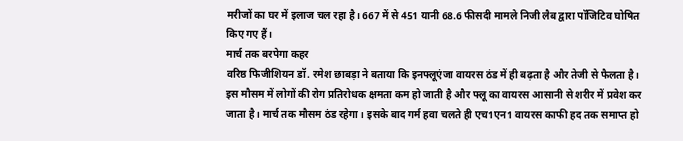मरीजों का घर में इलाज चल रहा है। 667 में से 451 यानी 68.6 फीसदी मामले निजी लैब द्वारा पॉजिटिव घोषित किए गए हैं।
मार्च तक बरपेगा कहर
वरिष्ठ फिजीशियन डॉ. रमेश छाबड़ा ने बताया कि इनफ्लूएंजा वायरस ठंड में ही बढ़ता है और तेजी से फैलता है। इस मौसम में लोगों की रोग प्रतिरोधक क्षमता कम हो जाती है और फ्लू का वायरस आसानी से शरीर में प्रवेश कर जाता है। मार्च तक मौसम ठंड रहेगा। इसके बाद गर्म हवा चलते ही एच1एन1 वायरस काफी हद तक समाप्त हो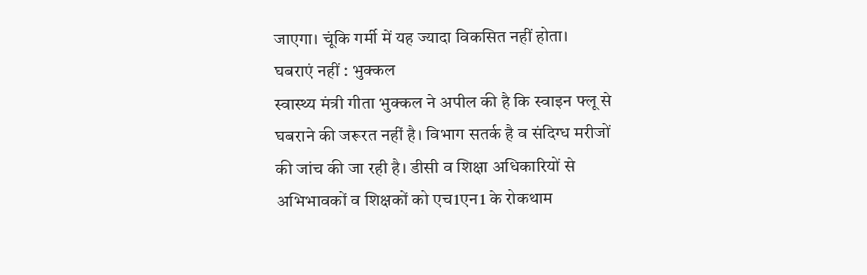जाएगा। चूंकि गर्मी में यह ज्यादा विकसित नहीं होता।
घबराएं नहीं : भुक्कल
स्वास्थ्य मंत्री गीता भुक्कल ने अपील की है कि स्वाइन फ्लू से घबराने की जरूरत नहीं है। विभाग सतर्क है व संदिग्ध मरीजों की जांच की जा रही है। डीसी व शिक्षा अधिकारियों से अभिभावकों व शिक्षकों को एच1एन1 के रोकथाम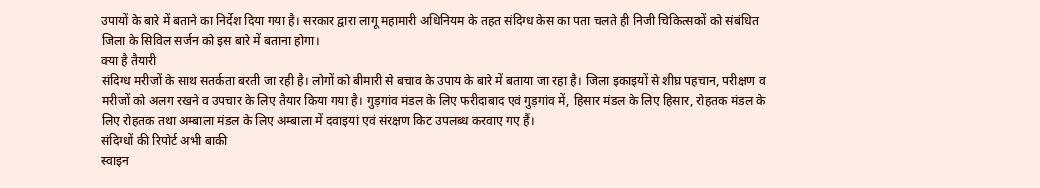उपायों के बारे में बताने का निर्देश दिया गया है। सरकार द्वारा लागू महामारी अधिनियम के तहत संदिग्ध केस का पता चलते ही निजी चिकित्सकों को संबंधित जिला के सिविल सर्जन को इस बारे में बताना होगा।
क्या है तैयारी
संदिग्ध मरीजों के साथ सतर्कता बरती जा रही है। लोगों को बीमारी से बचाव के उपाय के बारे में बताया जा रहा है। जिला इकाइयों से शीघ्र पहचान, परीक्षण व मरीजों को अलग रखने व उपचार के लिए तैयार किया गया है। गुड़गांव मंडल के लिए फरीदाबाद एवं गुड़गांव में, हिसार मंडल के लिए हिसार, रोहतक मंडल के लिए रोहतक तथा अम्बाला मंडल के लिए अम्बाला में दवाइयां एवं संरक्षण किट उपलब्ध करवाए गए हैं।
संदिग्धों की रिपोर्ट अभी बाकी
स्वाइन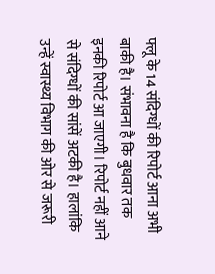फ्लू के 14 संदिग्धों की रिपोर्ट आना अभी बाकी है। संभावना है कि बुधवार तक इनकी रिपोर्ट आ जाएगी। रिपोर्ट नहीं आने से संदिग्धों की सांसें अटकी है। हालांकि उन्हें स्वास्थ्य विभाग की ओर से जरूरी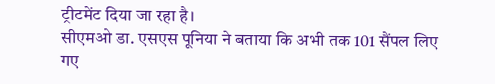ट्रीटमेंट दिया जा रहा है।
सीएमओ डा. एसएस पूनिया ने बताया कि अभी तक 101 सैंपल लिए गए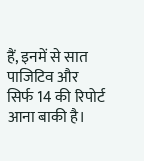हैं, इनमें से सात पाजिटिव और सिर्फ 14 की रिपोर्ट आना बाकी है।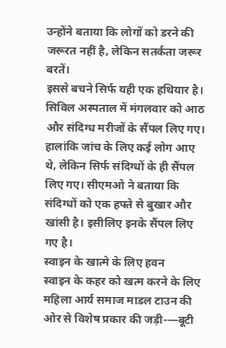उन्होंने बताया कि लोगों को डरने की जरूरत नहीं है, लेकिन सतर्कता जरूर बरतें।
इससे बचने सिर्फ यही एक हथियार है। सिविल अस्पताल में मंगलवार को आठ और संदिग्ध मरीजों के सैंपल लिए गए। हालांकि जांच के लिए कई लोग आए थे, लेकिन सिर्फ संदिग्धों के ही सैंपल लिए गए। सीएमओ ने बताया कि संदिग्धों को एक हफ्ते से बुखार और खांसी है। इसीलिए इनके सैंपल लिए गए है।
स्वाइन के खात्मे के लिए हवन
स्वाइन के कहर को खत्म करने के लिए महिला आर्य समाज माडल टाउन की ओर से विशेष प्रकार की जड़ी-—बूटी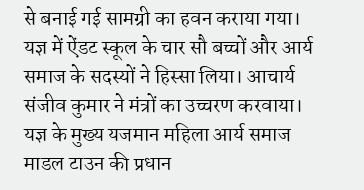से बनाई गई सामग्री का हवन कराया गया। यज्ञ में ऐंडट स्कूल के चार सौ बच्चों और आर्य समाज के सदस्यों ने हिस्सा लिया। आचार्य संजीव कुमार ने मंत्रों का उच्चरण करवाया।
यज्ञ के मुख्य यजमान महिला आर्य समाज माडल टाउन की प्रधान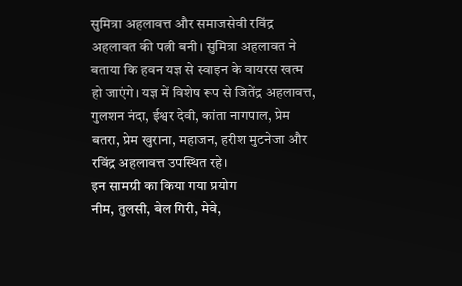सुमित्रा अहलावत्त और समाजसेवी रविंद्र अहलावत की पत्नी बनी। सुमित्रा अहलावत ने बताया कि हवन यज्ञ से स्वाइन के वायरस खत्म हो जाएंगे। यज्ञ में विशेष रूप से जितेंद्र अहलावत्त, गुलशन नंदा, ईश्वर देवी, कांता नागपाल, प्रेम बतरा, प्रेम खुराना, महाजन, हरीश मुटनेजा और रविंद्र अहलावत्त उपस्थित रहे।
इन सामग्री का किया गया प्रयोग
नीम, तुलसी, बेल गिरी, मेवे,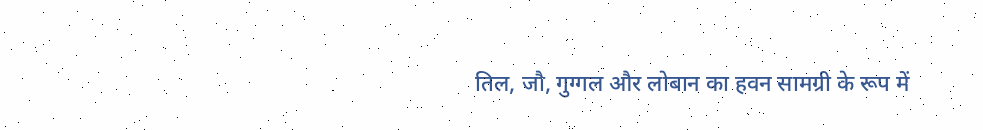तिल, जौ, गुग्गल और लोबान का हवन सामग्री के रूप में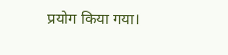प्रयोग किया गया।